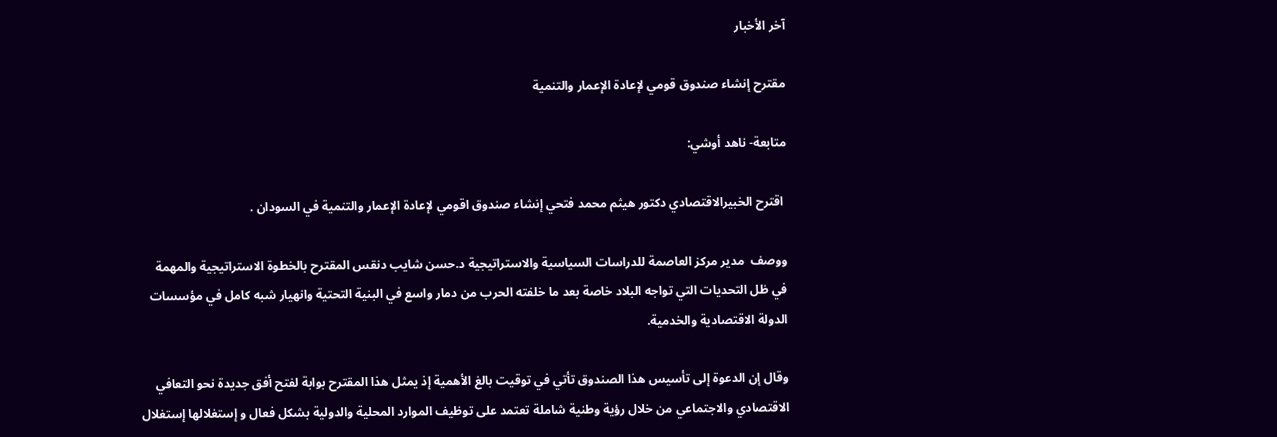آخر الأخبار

مقترح إنشاء صندوق قومي لإعادة الإعمار والتنمية

متابعة- ناهد أوشي:

 اقترح الخبيرالاقتصادي دكتور هيثم محمد فتحي إنشاء صندوق اقومي لإعادة الإعمار والتنمية في السودان .

ووصف  مدير مركز العاصمة للدراسات السياسية والاستراتيجية د.حسن شايب دنقس المقترح بالخطوة الاستراتيجية والمهمة في ظل التحديات التي تواجه البلاد خاصة بعد ما خلفته الحرب من دمار واسع في البنية التحتية وانهيار شبه كامل في مؤسسات الدولة الاقتصادية والخدمية.

وقال إن الدعوة إلى تأسيس هذا الصندوق تأتي في توقيت بالغ الأهمية إذ يمثل هذا المقترح بوابة لفتح أفق جديدة نحو التعافي الاقتصادي والاجتماعي من خلال رؤية وطنية شاملة تعتمد على توظيف الموارد المحلية والدولية بشكل فعال و إستغلالها إستغلال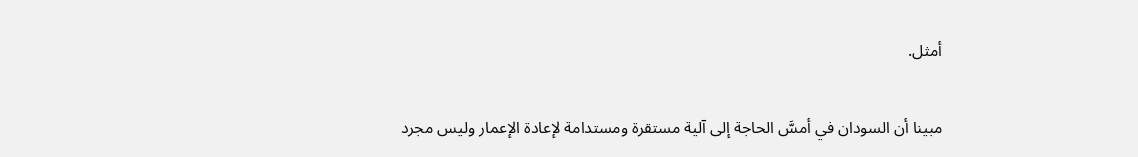أمثل.

مبينا أن السودان في أمسَّ الحاجة إلى آلية مستقرة ومستدامة لإعادة الإعمار وليس مجرد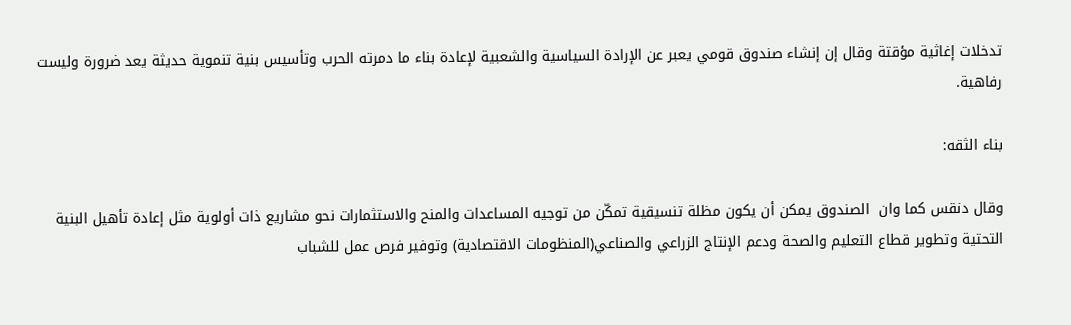تدخلات إغاثية مؤقتة وقال إن إنشاء صندوق قومي يعبر عن الإرادة السياسية والشعبية لإعادة بناء ما دمرته الحرب وتأسيس بنية تنموية حديثة يعد ضرورة وليست رفاهية.

بناء الثقه:

وقال دنقس كما وان  الصندوق يمكن أن يكون مظلة تنسيقية تمكّن من توجيه المساعدات والمنح والاستثمارات نحو مشاريع ذات أولوية مثل إعادة تأهيل البنية التحتية وتطوير قطاع التعليم والصحة ودعم الإنتاج الزراعي والصناعي(المنظومات الاقتصادية) وتوفير فرص عمل للشباب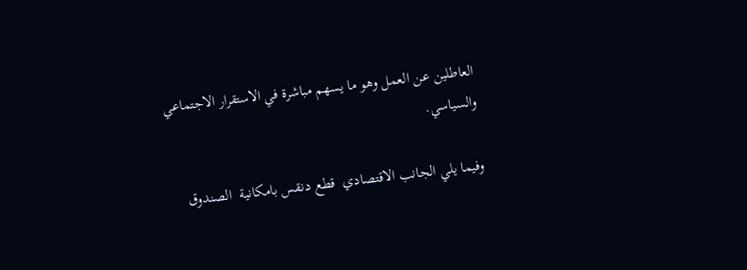العاطلين عن العمل وهو ما يسهم مباشرة في الاستقرار الاجتماعي والسياسي.

وفيما يلي الجانب الاقتصادي  قطع دنقس بامكانية  الصندوق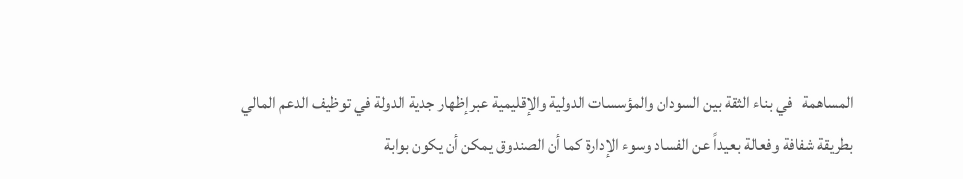المساهمة   في بناء الثقة بين السودان والمؤسسات الدولية والإقليمية عبرإظهار جدية الدولة في توظيف الدعم المالي بطريقة شفافة وفعالة بعيداً عن الفساد وسوء الإدارة كما أن الصندوق يمكن أن يكون بوابة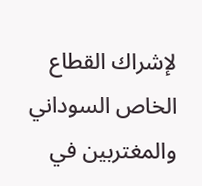لإشراك القطاع الخاص السوداني والمغتربين في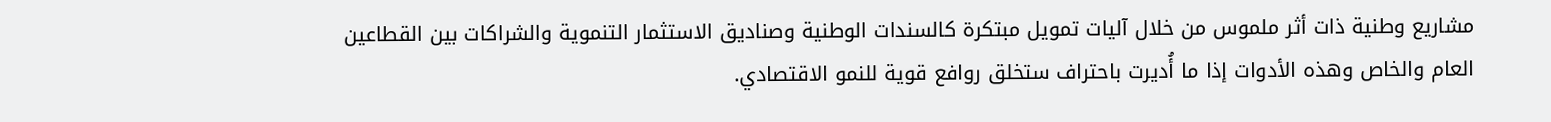مشاريع وطنية ذات أثر ملموس من خلال آليات تمويل مبتكرة كالسندات الوطنية وصناديق الاستثمار التنموية والشراكات بين القطاعين العام والخاص وهذه الأدوات إذا ما أُديرت باحتراف ستخلق روافع قوية للنمو الاقتصادي.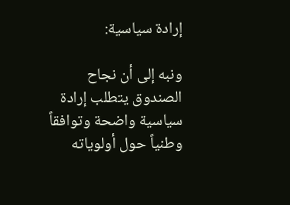إرادة سياسية:

ونبه إلى أن نجاح  الصندوق يتطلب إرادة سياسية واضحة وتوافقاً وطنياً حول أولوياته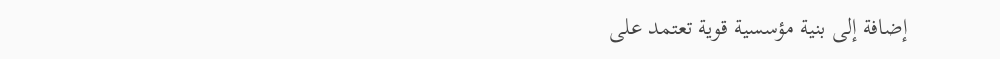إضافة إلى بنية مؤسسية قوية تعتمد على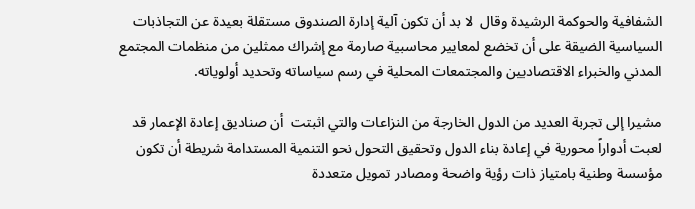الشفافية والحوكمة الرشيدة وقال  لا بد أن تكون آلية إدارة الصندوق مستقلة بعيدة عن التجاذبات السياسية الضيقة على أن تخضع لمعايير محاسبية صارمة مع إشراك ممثلين من منظمات المجتمع المدني والخبراء الاقتصاديين والمجتمعات المحلية في رسم سياساته وتحديد أولوياته.

مشيرا إلى تجربة العديد من الدول الخارجة من النزاعات والتي اثبتت  أن صناديق إعادة الإعمار قد لعبت أدواراً محورية في إعادة بناء الدول وتحقيق التحول نحو التنمية المستدامة شريطة أن تكون مؤسسة وطنية بامتياز ذات رؤية واضحة ومصادر تمويل متعددة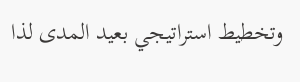وتخطيط استراتيجي بعيد المدى لذا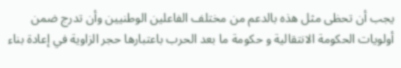يجب أن تحظى مثل هذه بالدعم من مختلف الفاعلين الوطنيين وأن تدرج ضمن أولويات الحكومة الانتقالية و حكومة ما بعد الحرب باعتبارها حجر الزاوية في إعادة بناء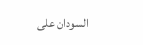السودان على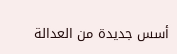أسس جديدة من العدالة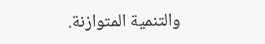والتنمية المتوازنة.